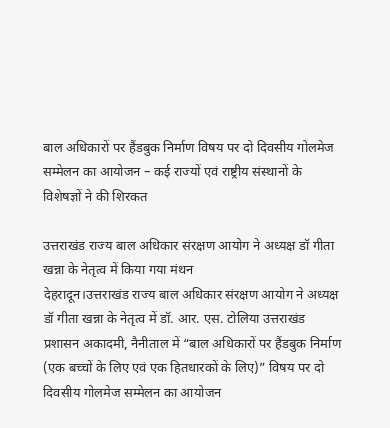बाल अधिकारों पर हैंडबुक निर्माण विषय पर दो दिवसीय गोलमेज सम्मेलन का आयोजन – कई राज्यों एवं राष्ट्रीय संस्थानों के विशेषज्ञों ने की शिरकत

उत्तराखंड राज्य बाल अधिकार संरक्षण आयोग ने अध्यक्ष डॉ गीता खन्ना के नेतृत्व में किया गया मंथन
देहरादून।उत्तराखंड राज्य बाल अधिकार संरक्षण आयोग ने अध्यक्ष डॉ गीता खन्ना के नेतृत्व में डॉ. आर. एस. टोलिया उत्तराखंड प्रशासन अकादमी, नैनीताल में “बाल अधिकारों पर हैंडबुक निर्माण (एक बच्चों के लिए एवं एक हितधारकों के लिए)” विषय पर दो दिवसीय गोलमेज सम्मेलन का आयोजन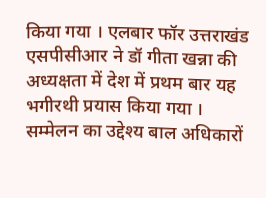किया गया । एलबार फॉर उत्तराखंड एसपीसीआर ने डॉ गीता खन्ना की अध्यक्षता में देश में प्रथम बार यह भगीरथी प्रयास किया गया ।
सम्मेलन का उद्देश्य बाल अधिकारों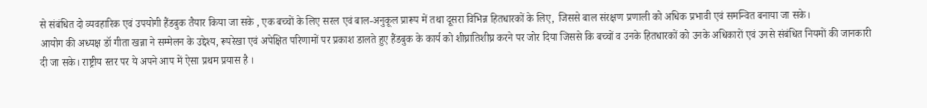से संबंधित दो व्यवहारिक एवं उपयोगी हैंडबुक तैयार किया जा सके , एक बच्चों के लिए सरल एवं बाल-अनुकूल प्रारूप में तथा दूसरा विभिन्न हितधारकों के लिए, जिससे बाल संरक्षण प्रणाली को अधिक प्रभावी एवं समन्वित बनाया जा सके।
आयोग की अध्यक्ष डॉ गीता खन्ना ने सम्मेलन के उद्देश्य, रूपरेखा एवं अपेक्षित परिणामों पर प्रकाश डालते हुए हैंडबुक के कार्य को शीघ्रातिशीघ्र करने पर जोर दिया जिससे कि बच्चों व उनके हितधारकों को उनके अधिकारों एवं उनसे संबंधित नियमों की जानकारी दी जा सके। राष्ट्रीय स्तर पर ये अपने आप में ऐसा प्रथम प्रयास है ।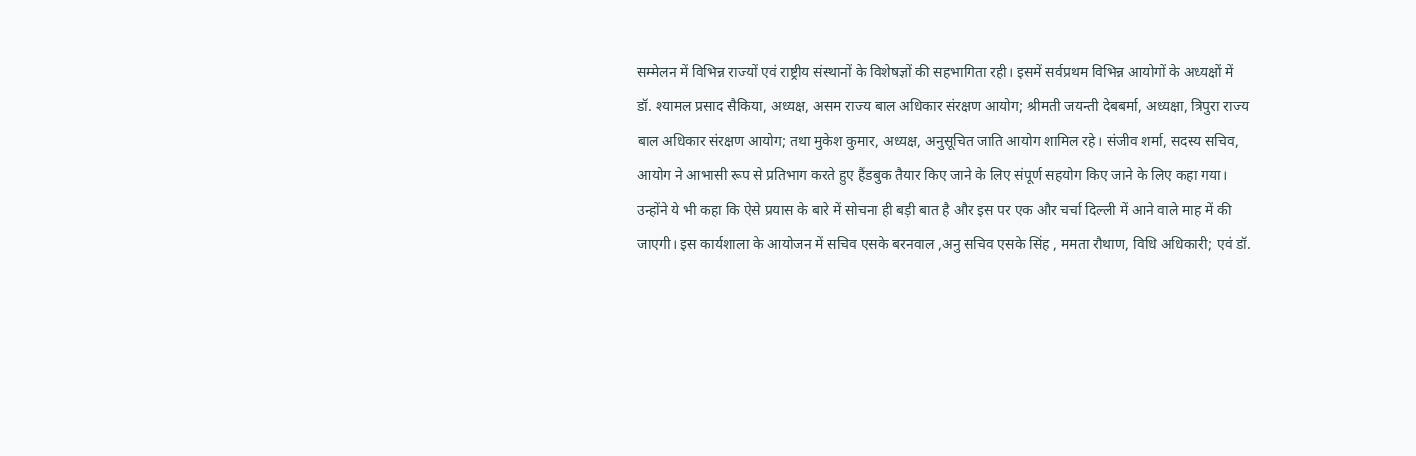सम्मेलन में विभिन्न राज्यों एवं राष्ट्रीय संस्थानों के विशेषज्ञों की सहभागिता रही। इसमें सर्वप्रथम विभिन्न आयोगों के अध्यक्षों में डॉ. श्यामल प्रसाद सैकिया, अध्यक्ष, असम राज्य बाल अधिकार संरक्षण आयोग; श्रीमती जयन्ती देबबर्मा, अध्यक्षा, त्रिपुरा राज्य बाल अधिकार संरक्षण आयोग; तथा मुकेश कुमार, अध्यक्ष, अनुसूचित जाति आयोग शामिल रहे। संजीव शर्मा, सदस्य सचिव, आयोग ने आभासी रूप से प्रतिभाग करते हुए हैंडबुक तैयार किए जाने के लिए संपूर्ण सहयोग किए जाने के लिए कहा गया। उन्होंने ये भी कहा कि ऐसे प्रयास के बारे में सोचना ही बड़ी बात है और इस पर एक और चर्चा दिल्ली में आने वाले माह में की जाएगी। इस कार्यशाला के आयोजन में सचिव एसके बरनवाल ,अनु सचिव एसके सिंह , ममता रौथाण, विधि अधिकारी; एवं डॉ.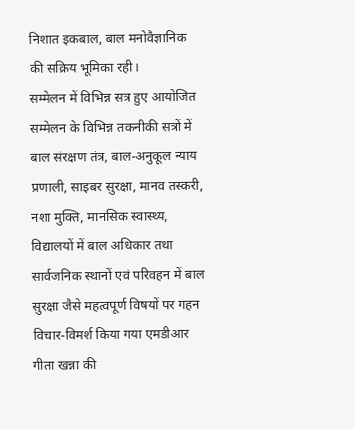निशात इकबाल, बाल मनोवैज्ञानिक की सक्रिय भूमिका रही।
सम्मेलन में विभिन्न सत्र हुए आयोजित
सम्मेलन के विभिन्न तकनीकी सत्रों में बाल संरक्षण तंत्र, बाल-अनुकूल न्याय प्रणाली, साइबर सुरक्षा, मानव तस्करी, नशा मुक्ति, मानसिक स्वास्थ्य, विद्यालयों में बाल अधिकार तथा सार्वजनिक स्थानों एवं परिवहन में बाल सुरक्षा जैसे महत्वपूर्ण विषयों पर गहन विचार-विमर्श किया गया एमडीआर गीता खन्ना की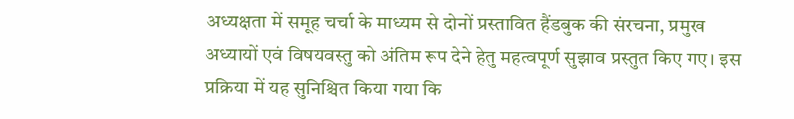अध्यक्षता में समूह चर्चा के माध्यम से दोनों प्रस्तावित हैंडबुक की संरचना, प्रमुख अध्यायों एवं विषयवस्तु को अंतिम रूप देने हेतु महत्वपूर्ण सुझाव प्रस्तुत किए गए। इस प्रक्रिया में यह सुनिश्चित किया गया कि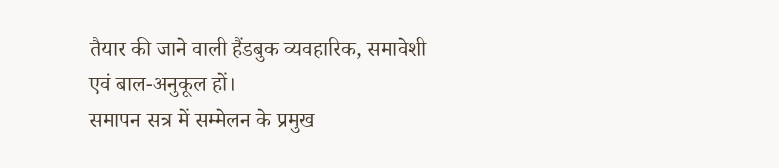तैयार की जाने वाली हैंडबुक व्यवहारिक, समावेशी एवं बाल-अनुकूल हों।
समापन सत्र में सम्मेलन के प्रमुख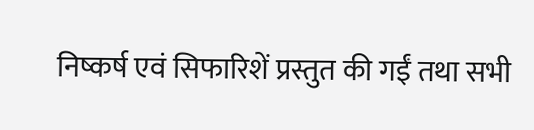निष्कर्ष एवं सिफारिशें प्रस्तुत की गईं तथा सभी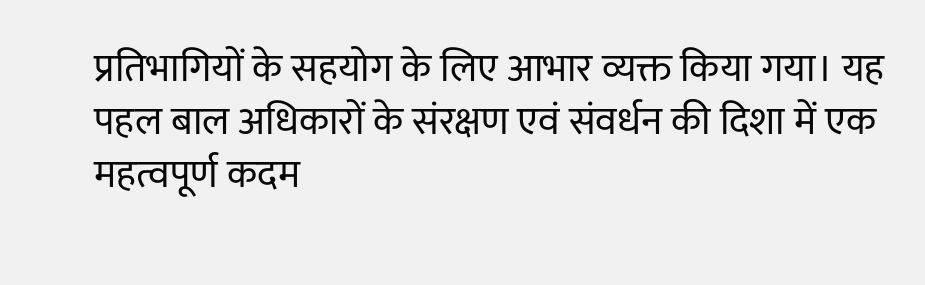प्रतिभागियों के सहयोग के लिए आभार व्यक्त किया गया। यह पहल बाल अधिकारों के संरक्षण एवं संवर्धन की दिशा में एक महत्वपूर्ण कदम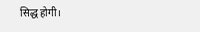सिद्ध होगी।